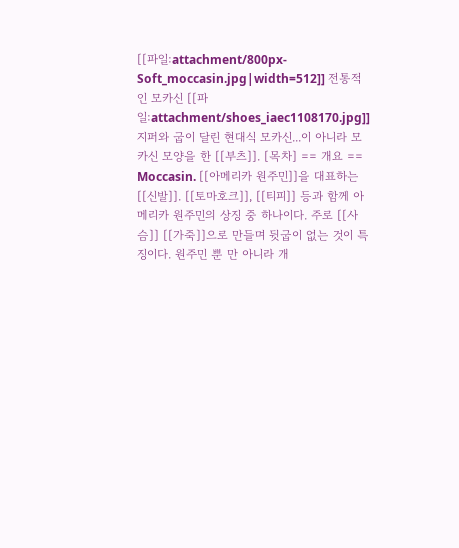[[파일:attachment/800px-Soft_moccasin.jpg|width=512]] 전통적인 모카신 [[파일:attachment/shoes_iaec1108170.jpg]] 지퍼와 굽이 달린 현대식 모카신...이 아니라 모카신 모양을 한 [[부츠]]. [목차] == 개요 == Moccasin. [[아메리카 원주민]]을 대표하는 [[신발]]. [[토마호크]], [[티피]] 등과 함께 아메리카 원주민의 상징 중 하나이다. 주로 [[사슴]] [[가죽]]으로 만들며 뒷굽이 없는 것이 특징이다. 원주민 뿐 만 아니라 개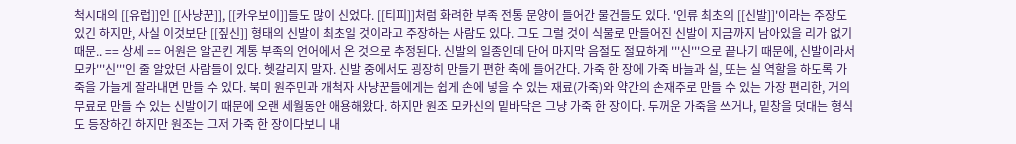척시대의 [[유럽]]인 [[사냥꾼]], [[카우보이]]들도 많이 신었다. [[티피]]처럼 화려한 부족 전통 문양이 들어간 물건들도 있다. '인류 최초의 [[신발]]'이라는 주장도 있긴 하지만, 사실 이것보단 [[짚신]] 형태의 신발이 최초일 것이라고 주장하는 사람도 있다. 그도 그럴 것이 식물로 만들어진 신발이 지금까지 남아있을 리가 없기 때문.. == 상세 == 어원은 알곤킨 계통 부족의 언어에서 온 것으로 추정된다. 신발의 일종인데 단어 마지막 음절도 절묘하게 '''신'''으로 끝나기 때문에, 신발이라서 모카'''신'''인 줄 알았던 사람들이 있다. 헷갈리지 말자. 신발 중에서도 굉장히 만들기 편한 축에 들어간다. 가죽 한 장에 가죽 바늘과 실, 또는 실 역할을 하도록 가죽을 가늘게 잘라내면 만들 수 있다. 북미 원주민과 개척자 사냥꾼들에게는 쉽게 손에 넣을 수 있는 재료(가죽)와 약간의 손재주로 만들 수 있는 가장 편리한, 거의 무료로 만들 수 있는 신발이기 때문에 오랜 세월동안 애용해왔다. 하지만 원조 모카신의 밑바닥은 그냥 가죽 한 장이다. 두꺼운 가죽을 쓰거나, 밑창을 덧대는 형식도 등장하긴 하지만 원조는 그저 가죽 한 장이다보니 내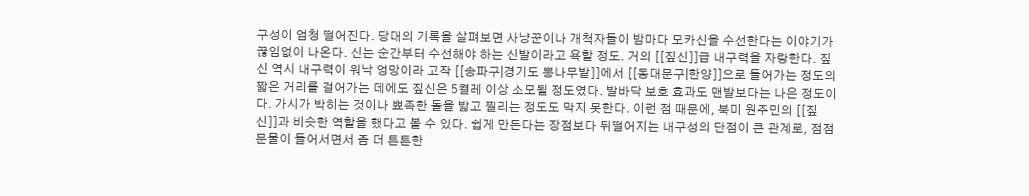구성이 엄청 떨어진다. 당대의 기록을 살펴보면 사냥꾼이나 개척자들이 밤마다 모카신을 수선한다는 이야기가 끊임없이 나온다. 신는 순간부터 수선해야 하는 신발이라고 욕할 정도. 거의 [[짚신]]급 내구력을 자랑한다. 짚신 역시 내구력이 워낙 엉망이라 고작 [[송파구|경기도 뽕나무밭]]에서 [[동대문구|한양]]으로 들어가는 정도의 짧은 거리를 걸어가는 데에도 짚신은 5켤레 이상 소모될 정도였다. 발바닥 보호 효과도 맨발보다는 나은 정도이다. 가시가 박히는 것이나 뾰족한 돌을 밟고 찔리는 정도도 막지 못한다. 이런 점 때문에, 북미 원주민의 [[짚신]]과 비슷한 역할을 했다고 볼 수 있다. 쉽게 만든다는 장점보다 뒤떨어지는 내구성의 단점이 큰 관계로, 점점 문물이 들어서면서 좀 더 튼튼한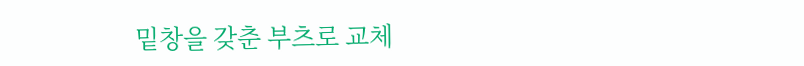밑창을 갖춘 부츠로 교체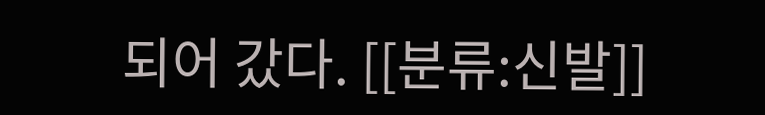되어 갔다. [[분류:신발]]